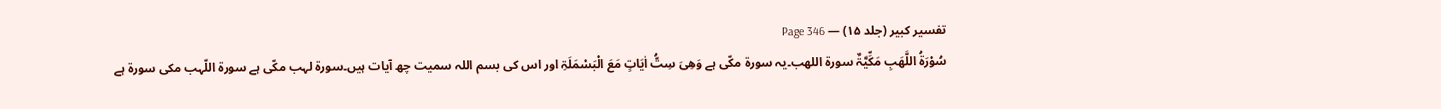تفسیر کبیر (جلد ۱۵) — Page 346
سُوْرَۃُ اللَّھَبِ مَکِّیَّۃٌ سورۃ اللھب۔یہ سورۃ مکّی ہے وَھِیَ سِتُّ اٰیَاتٍ مَعَ الْبَسْمَلَۃِ اور اس کی بسم اللہ سمیت چھ آیات ہیں۔سورۃ لہب مکّی ہے سورۃ اللّہب مکی سورۃ ہے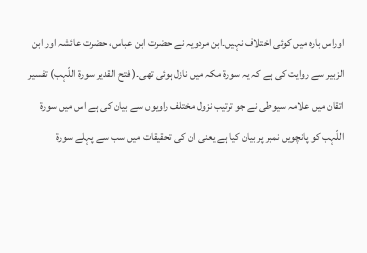اوراس بارہ میں کوئی اختلاف نہیں۔ابن مردویہ نے حضرت ابن عباس، حضرت عائشہ اور ابن الزبیر سے روایت کی ہے کہ یہ سورۃ مکہ میں نازل ہوئی تھی۔( فتح القدیر سورۃ اللّہب) تفسیر اتقان میں علامہ سیوطی نے جو ترتیب نزول مختلف راویوں سے بیان کی ہے اس میں سورۃ اللّہب کو پانچویں نمبر پر بیان کیا ہے یعنی ان کی تحقیقات میں سب سے پہلے سورۃ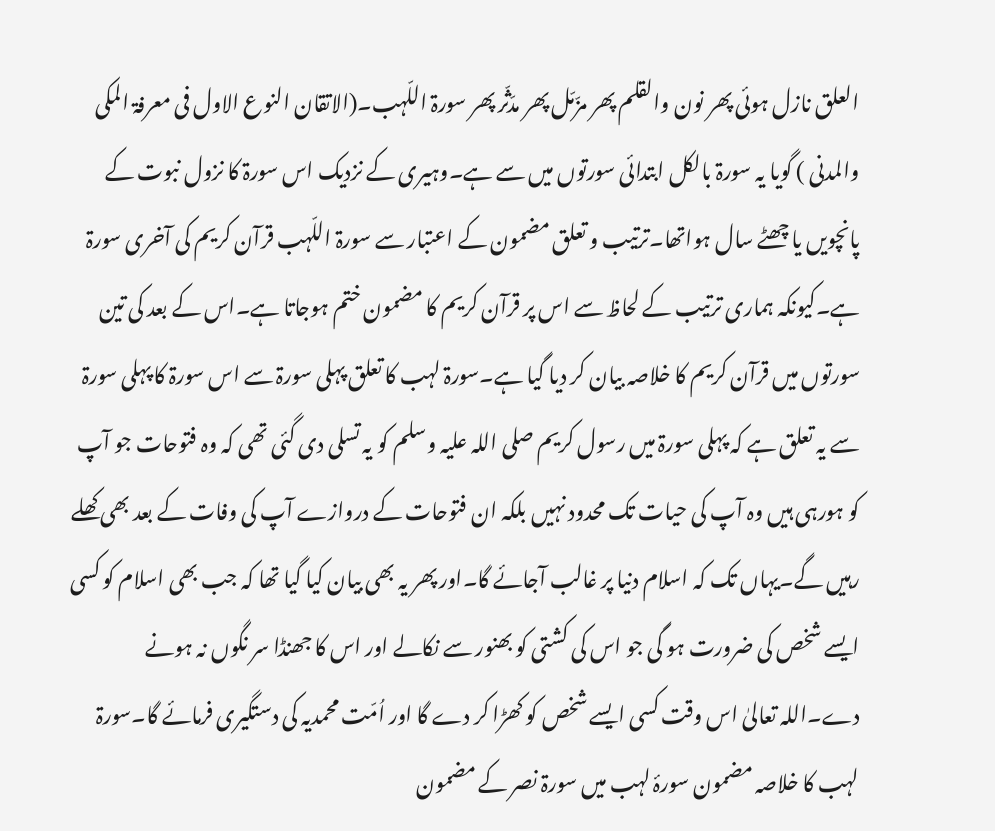العلق نازل ہوئی پھر نون والقلم پھر مزّمّل پھر مدّثّر پھر سورۃ اللّہب۔(الاتقان النوع الاول فی معرفۃ المکی والمدنی ) گویا یہ سورۃ بالکل ابتدائی سورتوں میں سے ہے۔وہیری کے نزدیک اس سورۃ کا نزول نبوت کے پانچویں یا چھٹے سال ہواتھا۔ترتیب و تعلق مضمون کے اعتبار سے سورۃ اللّہب قرآن کریم کی آخری سورۃ ہے۔کیونکہ ہماری ترتیب کے لحاظ سے اس پر قرآن کریم کا مضمون ختم ہوجاتا ہے۔اس کے بعد کی تین سورتوں میں قرآن کریم کا خلاصہ بیان کر دیا گیا ہے۔سورۃ لہب کا تعلق پہلی سورۃ سے اس سورۃ کا پہلی سورۃ سے یہ تعلق ہے کہ پہلی سورۃ میں رسول کریم صلی اللہ علیہ وسلم کو یہ تسلی دی گئی تھی کہ وہ فتوحات جو آپ کو ہورہی ہیں وہ آپ کی حیات تک محدود نہیں بلکہ ان فتوحات کے دروازے آپ کی وفات کے بعد بھی کھلے رہیں گے۔یہاں تک کہ اسلام دنیا پر غالب آجائے گا۔اور پھر یہ بھی بیان کیا گیا تھا کہ جب بھی اسلام کو کسی ایسے شخص کی ضرورت ہو گی جو اس کی کشتی کو بھنور سے نکالے اور اس کا جھنڈا سر نگوں نہ ہونے دے۔اللہ تعالیٰ اس وقت کسی ایسے شخص کو کھڑا کر دے گا اور اُمّت محمدیہ کی دستگیری فرمائے گا۔سورۃ لہب کا خلاصہ مضمون سورۂ لہب میں سورۃ نصر کے مضمون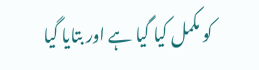کو مکمل کیا گیا ہے اور بتایا گیا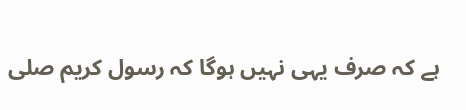ہے کہ صرف یہی نہیں ہوگا کہ رسول کریم صلی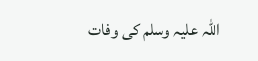اللہ علیہ وسلم کی وفات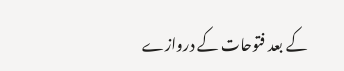کے بعد فتوحات کے دروازے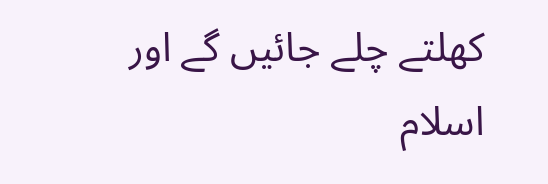کھلتے چلے جائیں گے اور اسلام